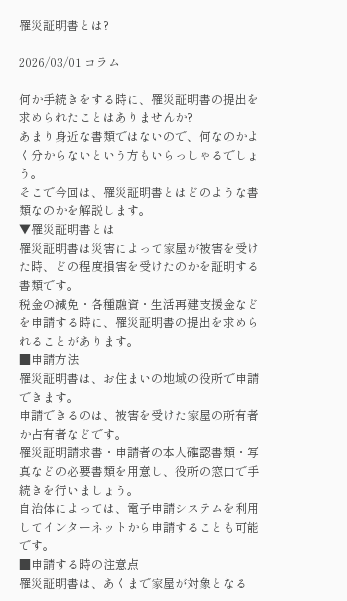罹災証明書とは?

2026/03/01 コラム

何か手続きをする時に、罹災証明書の提出を求められたことはありませんか?
あまり身近な書類ではないので、何なのかよく分からないという方もいらっしゃるでしょう。
そこで今回は、罹災証明書とはどのような書類なのかを解説します。
▼罹災証明書とは
罹災証明書は災害によって家屋が被害を受けた時、どの程度損害を受けたのかを証明する書類です。
税金の減免・各種融資・生活再建支援金などを申請する時に、罹災証明書の提出を求められることがあります。
■申請方法
罹災証明書は、お住まいの地域の役所で申請できます。
申請できるのは、被害を受けた家屋の所有者か占有者などです。
罹災証明請求書・申請者の本人確認書類・写真などの必要書類を用意し、役所の窓口で手続きを行いましょう。
自治体によっては、電子申請システムを利用してインターネットから申請することも可能です。
■申請する時の注意点
罹災証明書は、あくまで家屋が対象となる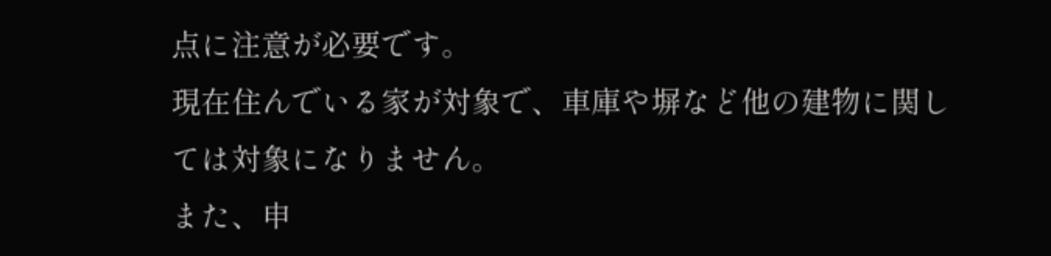点に注意が必要です。
現在住んでいる家が対象で、車庫や塀など他の建物に関しては対象になりません。
また、申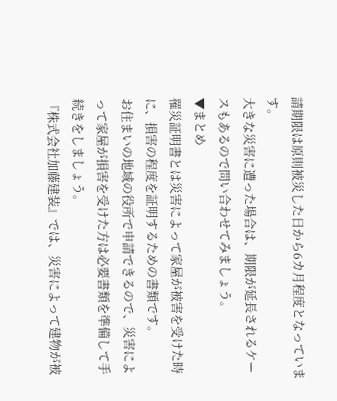請期限は原則被災した日から6カ月程度となっています。
大きな災害に遭った場合は、期限が延長されるケースもあるので問い合わせてみましょう。
▼まとめ
罹災証明書とは災害によって家屋が被害を受けた時に、損害の程度を証明するための書類です。
お住まいの地域の役所で申請できるので、災害によって家屋が損害を受けた方は必要書類を準備して手続きをしましょう。
『株式会社加藤建装』では、災害によって建物が被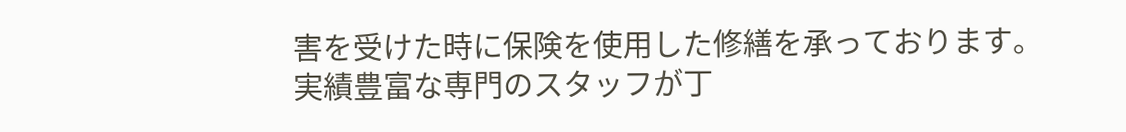害を受けた時に保険を使用した修繕を承っております。
実績豊富な専門のスタッフが丁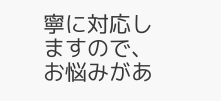寧に対応しますので、お悩みがあ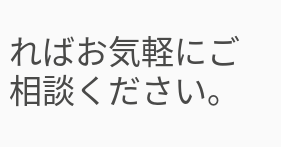ればお気軽にご相談ください。